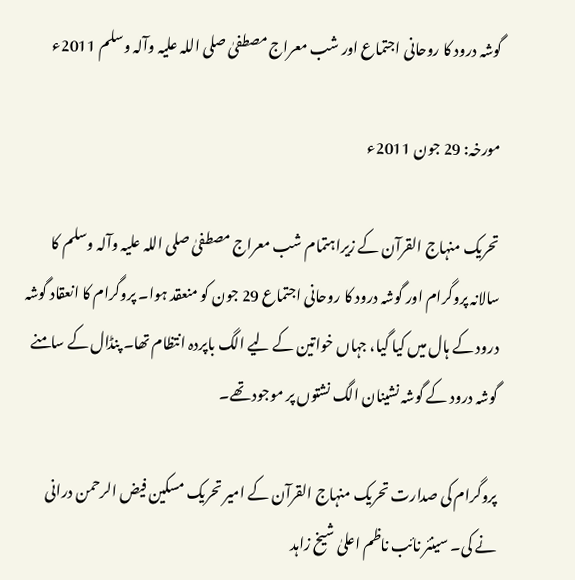گوشہ درود کا روحانی اجتماع اور شب معراج مصطفیٰ صلی اللہ علیہ وآلہ وسلم 2011ء

مورخہ: 29 جون 2011ء

تحریک منہاج القرآن کے زیراہتمام شب معراج مصطفیٰ صلی اللہ علیہ وآلہ وسلم کا سالانہ پروگرام اور گوشہ درود کا روحانی اجتماع 29 جون کو منعقد ہوا۔ پروگرام کا انعقاد گوشہ درود کے ہال میں کیا گیا، جہاں خواتین کے لیے الگ باپردہ انتظام تھا۔ پنڈال کے سامنے گوشہ درود کے گوشہ نشینان الگ نشتوں پر موجود تھے۔

پروگرام کی صدارت تحریک منہاج القرآن کے امیر تحریک مسکین فیض الرحمن درانی نے کی۔ سینئر نائب ناظم اعلیٰ شیخ زاہد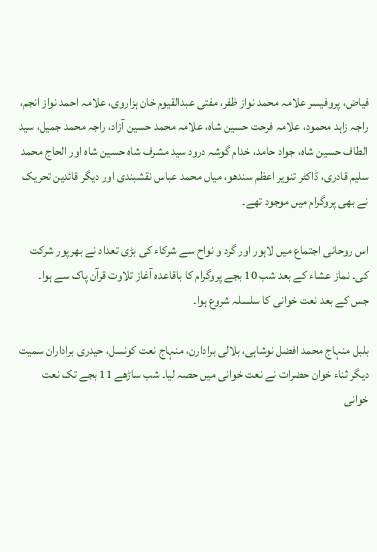فیاض، پروفیسر علامہ محمد نواز ظفر، مفتی عبدالقیوم خان ہزاروی، علامہ احمد نواز انجم، راجہ زاہد محمود، علامہ فرحت حسین شاہ، علامہ محمد حسین آزاد، راجہ محمد جمیل، سید الطاف حسین شاہ، جواد حامد، خدام گوشہ درود سید مشرف شاہ حسین شاہ اور الحاج محمد سلیم قادری، ڈاکٹر تنویر اعظم سندھو، میاں محمد عباس نقشبندی اور دیگر قائدین تحریک نے بھی پروگرام میں موجود تھے۔

اس روحانی اجتماع میں لاہور اور گرد و نواح سے شرکاء کی بڑی تعداد نے بھرپور شرکت کی۔ نماز عشاء کے بعد شب 10 بجے پروگرام کا باقاعدہ آغاز تلاوت قرآن پاک سے ہوا۔ جس کے بعد نعت خوانی کا سلسلہ شروع ہوا۔

بلبل منہاج محمد افضل نوشاہی، بلالی برادارن، منہاج نعت کونسل، حیدری براداران سمیت دیگر ثناء خوان حضرات نے نعت خوانی میں حصہ لیا۔ شب ساڑھے 11 بجے تک نعت خوانی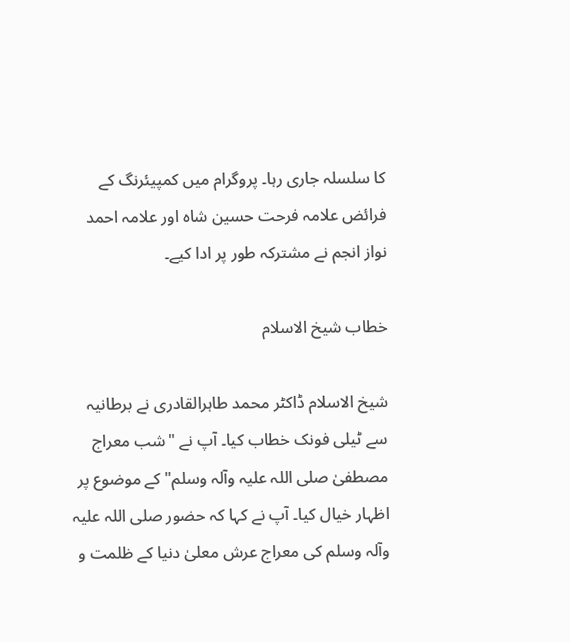کا سلسلہ جاری رہا۔ پروگرام میں کمپیئرنگ کے فرائض علامہ فرحت حسین شاہ اور علامہ احمد نواز انجم نے مشترکہ طور پر ادا کیے۔

خطاب شیخ الاسلام

شیخ الاسلام ڈاکٹر محمد طاہرالقادری نے برطانیہ سے ٹیلی فونک خطاب کیا۔ آپ نے "شب معراج مصطفیٰ صلی اللہ علیہ وآلہ وسلم" کے موضوع پر اظہار خیال کیا۔ آپ نے کہا کہ حضور صلی اللہ علیہ وآلہ وسلم کی معراج عرش معلیٰ دنیا کے ظلمت و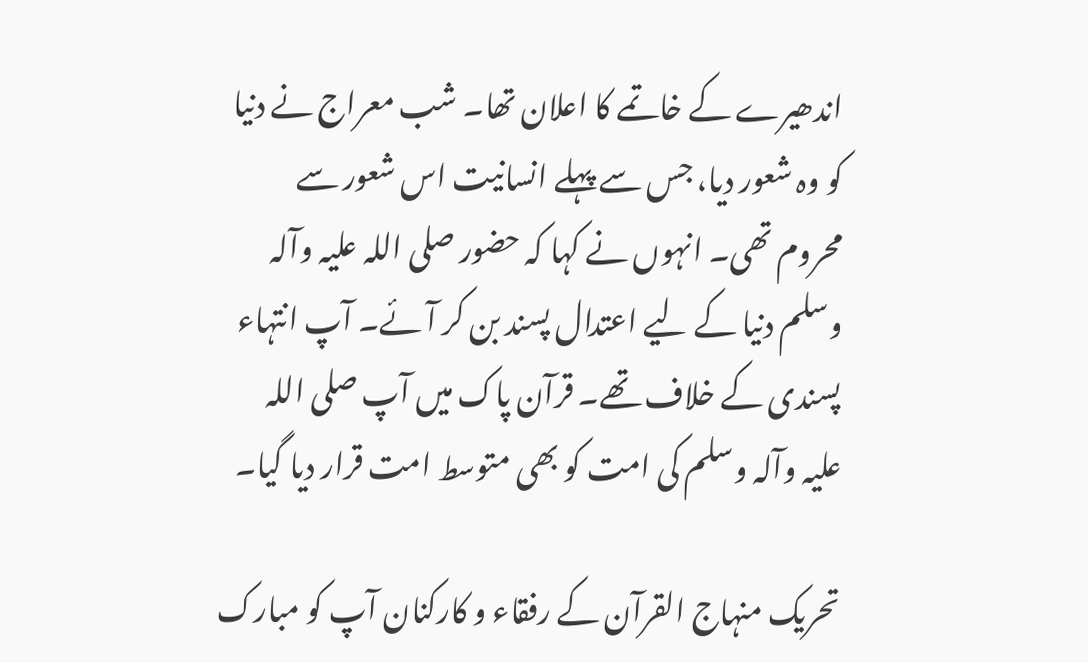اندھیرے کے خاتمے کا اعلان تھا۔ شب معراج نے دنیا کو وہ شعور دیا، جس سے پہلے انسانیت اس شعور سے محروم تھی۔ انہوں نے کہا کہ حضور صلی اللہ علیہ وآلہ وسلم دنیا کے لیے اعتدال پسند بن کر آئے۔ آپ انتہاء پسندی کے خلاف تھے۔ قرآن پاک میں آپ صلی اللہ علیہ وآلہ وسلم کی امت کو بھی متوسط امت قرار دیا گیا۔

تحریک منہاج القرآن کے رفقاء و کارکنان آپ کو مبارک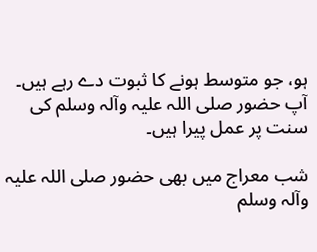ہو، جو متوسط ہونے کا ثبوت دے رہے ہیں۔ آپ حضور صلی اللہ علیہ وآلہ وسلم کی سنت پر عمل پیرا ہیں۔

شب معراج میں بھی حضور صلی اللہ علیہ وآلہ وسلم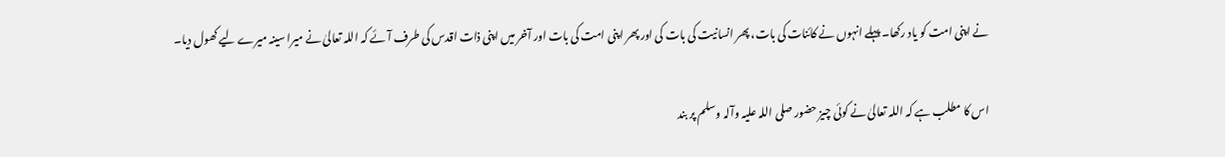نے اپنی امت کو یاد رکھا۔ پہلے انہوں نے کائنات کی بات، پھر انسانیت کی بات کی اور پھر اپنی امت کی بات اور آخر میں اپنی ذات اقدس کی طرف آئے کہ اللہ تعالیٰ نے میرا سینہ میرے لیے کھول دیا۔

اس کا مطلب ہے کہ اللہ تعالیٰ نے کوئی چیز حضور صلی اللہ علیہ وآلہ وسلم پر بند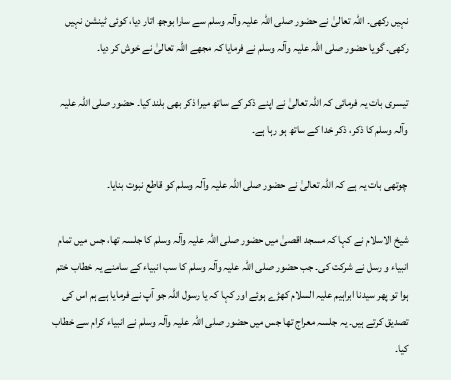نہیں رکھی۔ اللہ تعالیٰ نے حضور صلی اللہ علیہ وآلہ وسلم سے سارا بوجھ اتار دیا، کوئی ٹینشن نہیں رکھی۔ گویا حضور صلی اللہ علیہ وآلہ وسلم نے فرمایا کہ مجھے اللہ تعالیٰ نے خوش کر دیا۔

تیسری بات یہ فرمائی کہ اللہ تعالیٰ نے اپنے ذکر کے ساتھ میرا ذکر بھی بلند کیا۔ حضور صلی اللہ علیہ وآلہ وسلم کا ذکر، ذکر خدا کے ساتھ ہو رہا ہے۔

چوتھی بات یہ ہے کہ اللہ تعالیٰ نے حضور صلی اللہ علیہ وآلہ وسلم کو قاطع نبوت بنایا۔

شیخ الاسلام نے کہا کہ مسجد اقصیٰ میں حضور صلی اللہ علیہ وآلہ وسلم کا جلسہ تھا، جس میں تمام انبیاء و رسل نے شرکت کی۔ جب حضور صلی اللہ علیہ وآلہ وسلم کا سب انبیاء کے سامنے یہ خطاب ختم ہوا تو پھر سیدنا ابراہیم علیہ السلام کھڑے ہوئے اور کہا کہ یا رسول اللہ جو آپ نے فرمایا ہے ہم اس کی تصدیق کرتے ہیں۔ یہ جلسہ معراج تھا جس میں حضور صلی اللہ علیہ وآلہ وسلم نے انبیاء کرام سے خطاب کیا۔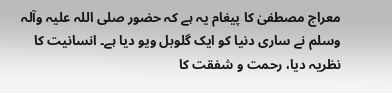معراج مصطفیٰ کا پیغام یہ ہے کہ حضور صلی اللہ علیہ وآلہ وسلم نے ساری دنیا کو ایک گلوبل ویو دیا ہے۔ انسانیت کا نظریہ دیا، رحمت و شفقت کا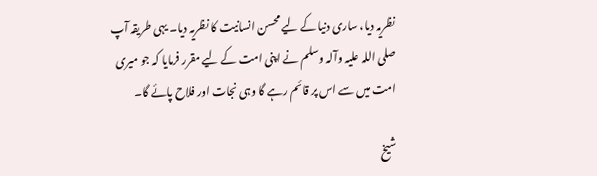نظریہ دیا، ساری دنیا کے لیے محسن انسانیت کا نظریہ دیا۔ یہی طریقہ آپ صلی اللہ علیہ وآلہ وسلم نے اپنی امت کے لیے مقرر فرمایا کہ جو میری امت میں سے اس پر قائم رہے گا وہی نجات اور فلاح پائے گا۔

شیخ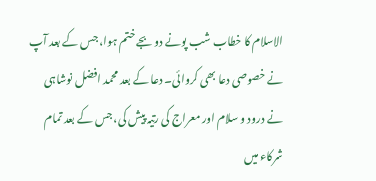الاسلام کا خطاب شب پونے دو بجے ختم ہوا، جس کے بعد آپ نے خصوصی دعا بھی کروائی۔ دعا کے بعد محمد افضل نوشاہی نے درود و سلام اور معراج کی رتیہ پیش کی، جس کے بعد تمام شرکاء میں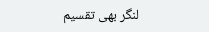لنگر بھی تقسیم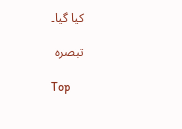کیا گیا۔

تبصرہ

Top